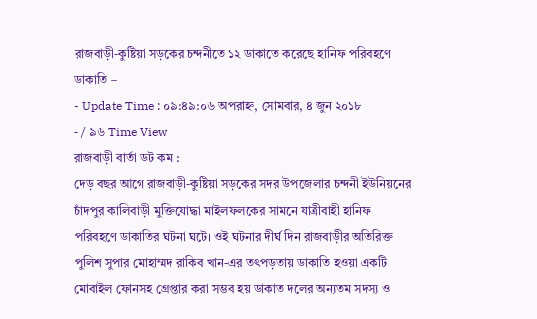রাজবাড়ী-কুষ্টিয়া সড়কের চন্দনীতে ১২ ডাকাতে করেছে হানিফ পরিবহণে ডাকাতি –
- Update Time : ০৯:৪৯:০৬ অপরাহ্ন, সোমবার, ৪ জুন ২০১৮
- / ৯৬ Time View
রাজবাড়ী বার্তা ডট কম :
দেড় বছর আগে রাজবাড়ী-কুষ্টিয়া সড়কের সদর উপজেলার চন্দনী ইউনিয়নের চাঁদপুর কালিবাড়ী মুক্তিযোদ্ধা মাইলফলকের সামনে যাত্রীবাহী হানিফ পরিবহণে ডাকাতির ঘটনা ঘটে। ওই ঘটনার দীর্ঘ দিন রাজবাড়ীর অতিরিক্ত পুলিশ সুপার মোহাম্মদ রাকিব খান-এর তৎপড়তায় ডাকাতি হওয়া একটি মোবাইল ফোনসহ গ্রেপ্তার করা সম্ভব হয় ডাকাত দলের অন্যতম সদস্য ও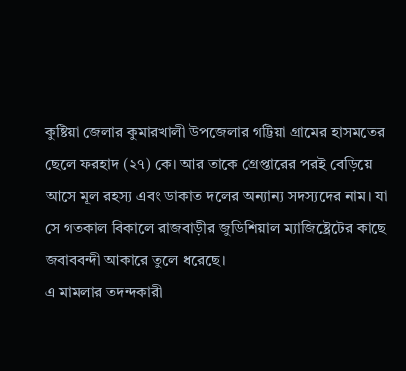কুষ্টিয়া জেলার কুমারখালী উপজেলার গট্টিয়া গ্রামের হাসমতের ছেলে ফরহাদ (২৭) কে। আর তাকে গ্রেপ্তারের পরই বেড়িয়ে আসে মূল রহস্য এবং ডাকাত দলের অন্যান্য সদস্যদের নাম। যা সে গতকাল বিকালে রাজবাড়ীর জুডিশিয়াল ম্যাজিষ্ট্রেটের কাছে জবাববন্দী আকারে তুলে ধরেছে।
এ মামলার তদন্দকারী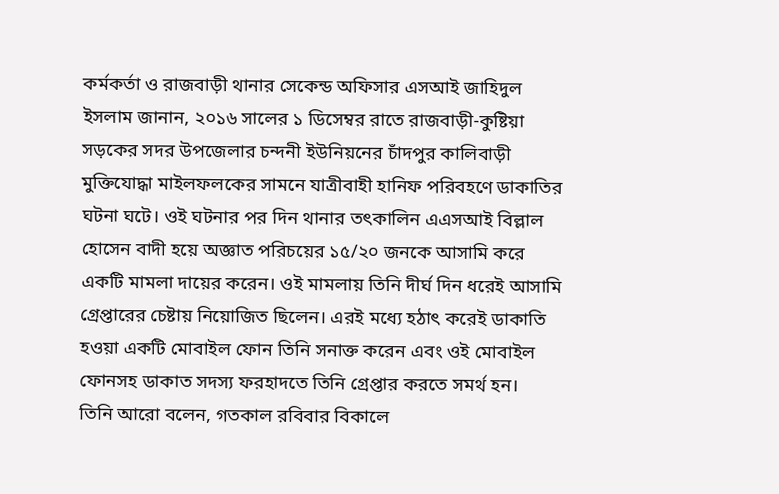কর্মকর্তা ও রাজবাড়ী থানার সেকেন্ড অফিসার এসআই জাহিদুল ইসলাম জানান, ২০১৬ সালের ১ ডিসেম্বর রাতে রাজবাড়ী-কুষ্টিয়া সড়কের সদর উপজেলার চন্দনী ইউনিয়নের চাঁদপুর কালিবাড়ী মুক্তিযোদ্ধা মাইলফলকের সামনে যাত্রীবাহী হানিফ পরিবহণে ডাকাতির ঘটনা ঘটে। ওই ঘটনার পর দিন থানার তৎকালিন এএসআই বিল্লাল হোসেন বাদী হয়ে অজ্ঞাত পরিচয়ের ১৫/২০ জনকে আসামি করে একটি মামলা দায়ের করেন। ওই মামলায় তিনি দীর্ঘ দিন ধরেই আসামি গ্রেপ্তারের চেষ্টায় নিয়োজিত ছিলেন। এরই মধ্যে হঠাৎ করেই ডাকাতি হওয়া একটি মোবাইল ফোন তিনি সনাক্ত করেন এবং ওই মোবাইল ফোনসহ ডাকাত সদস্য ফরহাদতে তিনি গ্রেপ্তার করতে সমর্থ হন।
তিনি আরো বলেন, গতকাল রবিবার বিকালে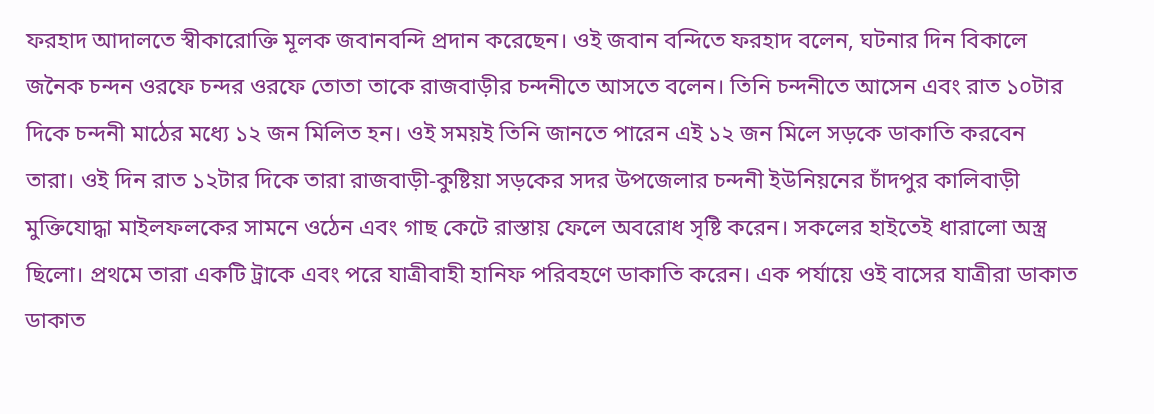ফরহাদ আদালতে স্বীকারোক্তি মূলক জবানবন্দি প্রদান করেছেন। ওই জবান বন্দিতে ফরহাদ বলেন, ঘটনার দিন বিকালে জনৈক চন্দন ওরফে চন্দর ওরফে তোতা তাকে রাজবাড়ীর চন্দনীতে আসতে বলেন। তিনি চন্দনীতে আসেন এবং রাত ১০টার দিকে চন্দনী মাঠের মধ্যে ১২ জন মিলিত হন। ওই সময়ই তিনি জানতে পারেন এই ১২ জন মিলে সড়কে ডাকাতি করবেন তারা। ওই দিন রাত ১২টার দিকে তারা রাজবাড়ী-কুষ্টিয়া সড়কের সদর উপজেলার চন্দনী ইউনিয়নের চাঁদপুর কালিবাড়ী মুক্তিযোদ্ধা মাইলফলকের সামনে ওঠেন এবং গাছ কেটে রাস্তায় ফেলে অবরোধ সৃষ্টি করেন। সকলের হাইতেই ধারালো অস্ত্র ছিলো। প্রথমে তারা একটি ট্রাকে এবং পরে যাত্রীবাহী হানিফ পরিবহণে ডাকাতি করেন। এক পর্যায়ে ওই বাসের যাত্রীরা ডাকাত ডাকাত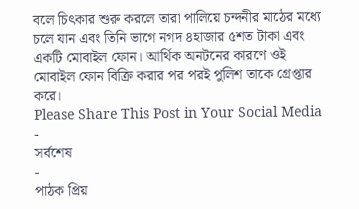বলে চিৎকার শুরু করলে তারা পালিয়ে চন্দনীর মাঠের মধ্যে চলে যান এবং তিনি ভাগে নগদ ৪হাজার ৫শত টাকা এবং একটি মোবাইল ফোন। আর্থিক অনটনের কারণে ওই মোবাইল ফোন বিক্রি করার পর পরই পুলিশ তাকে গ্রেপ্তার করে।
Please Share This Post in Your Social Media
-
সর্বশেষ
-
পাঠক প্রিয়